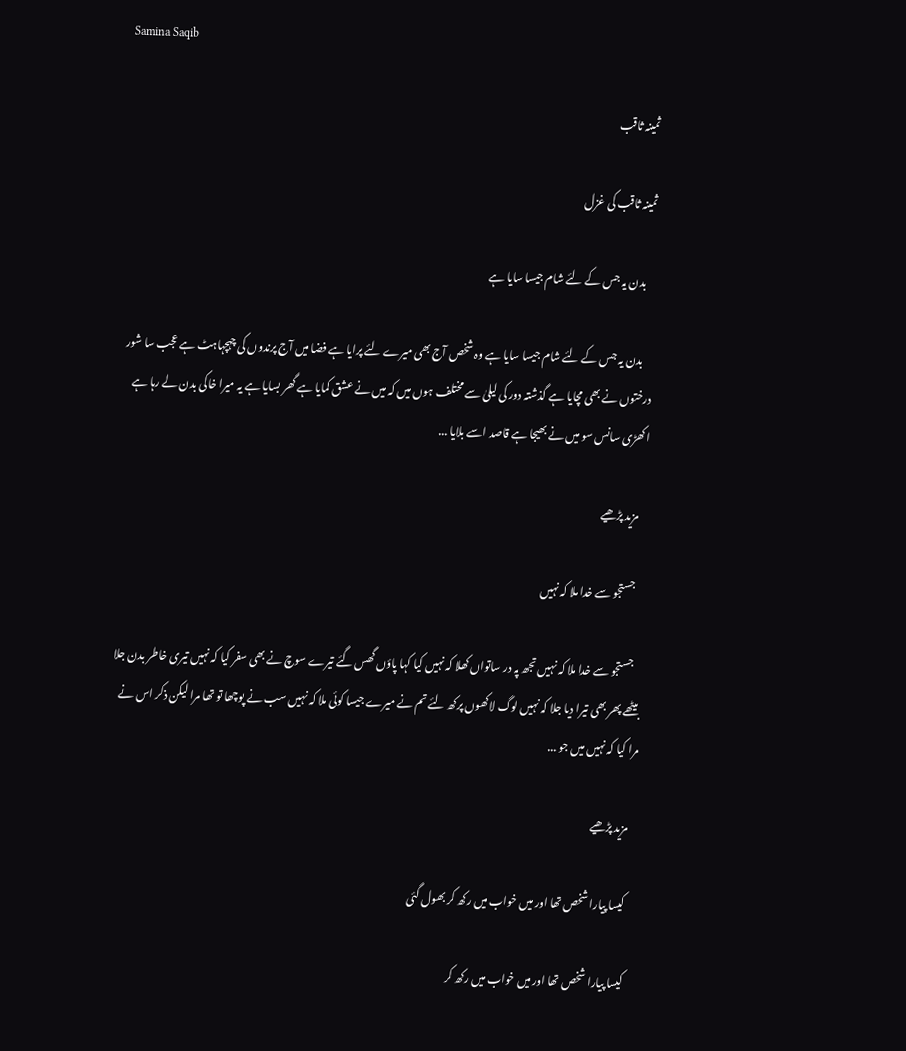Samina Saqib

ثمینہ ثاقب

ثمینہ ثاقب کی غزل

    بدن یہ جس کے لئے شام جیسا سایا ہے

    بدن یہ جس کے لئے شام جیسا سایا ہے وہ شخص آج بھی میرے لئے پرایا ہے فضا میں آج پرندوں کی چہچہاہٹ ہے عجب سا شور درختوں نے بھی مچایا ہے گذشتہ دور کی لیلیٰ سے مختلف ہوں میں کہ میں نے عشق کمایا ہے گھر بسایا ہے یہ میرا خاکی بدن لے رہا ہے اکھڑی سانس سو میں نے بھیجا ہے قاصد اسے بلایا ...

    مزید پڑھیے

    جستجو سے خدا ملا کہ نہیں

    جستجو سے خدا ملا کہ نہیں تجھ پہ در ساتواں کھلا کہ نہیں کیا کہا پاؤں گھس گئے تیرے سوچ نے بھی سفر کیا کہ نہیں تیری خاطر بدن جلا بیٹھے پھر بھی تیرا دیا جلا کہ نہیں لوگ لاکھوں پرکھ لئے تم نے میرے جیسا کوئی ملا کہ نہیں سب نے پوچھا تو تھا مرا لیکن ذکر اس نے مرا کیا کہ نہیں میں جو ...

    مزید پڑھیے

    کیسا پیارا شخص تھا اور میں خواب میں رکھ کر بھول گئی

    کیسا پیارا شخص تھا اور میں خواب میں رکھ کر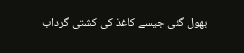بھول گئی جیسے کاغذ کی کشتی گرداب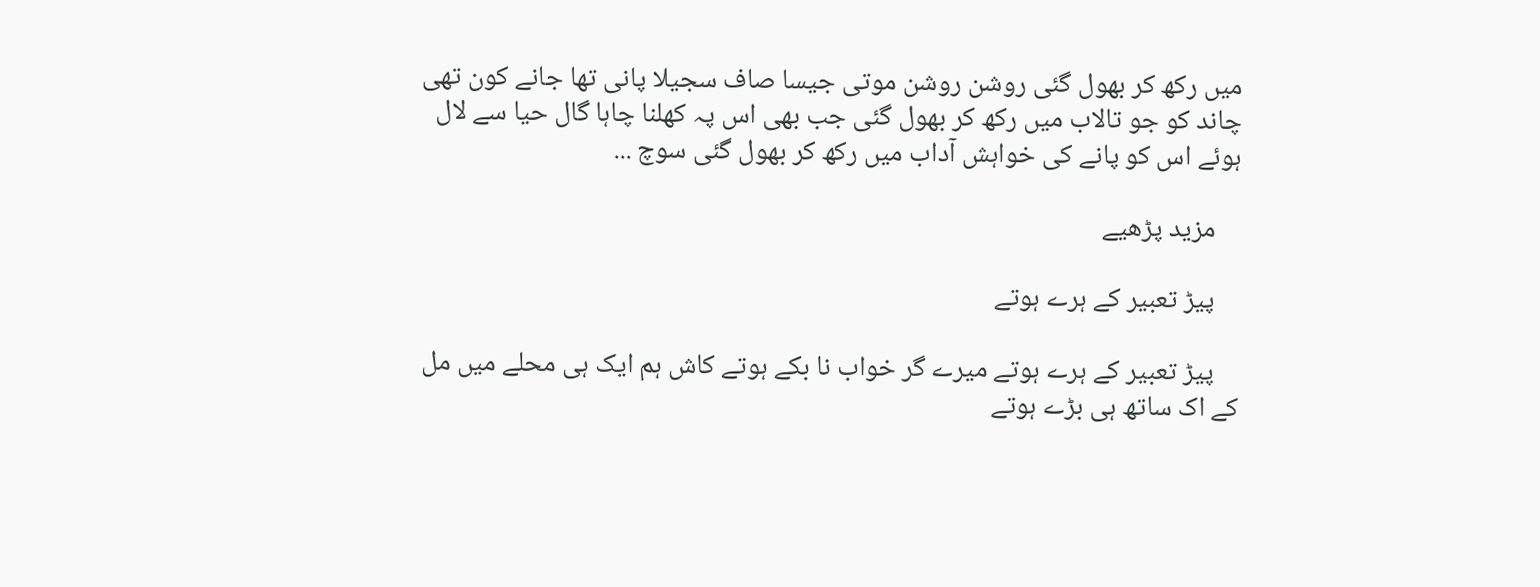میں رکھ کر بھول گئی روشن روشن موتی جیسا صاف سجیلا پانی تھا جانے کون تھی چاند کو جو تالاب میں رکھ کر بھول گئی جب بھی اس پہ کھلنا چاہا گال حیا سے لال ہوئے اس کو پانے کی خواہش آداب میں رکھ کر بھول گئی سوچ ...

    مزید پڑھیے

    پیڑ تعبیر کے ہرے ہوتے

    پیڑ تعبیر کے ہرے ہوتے میرے گر خواب نا بکے ہوتے کاش ہم ایک ہی محلے میں مل کے اک ساتھ ہی بڑے ہوتے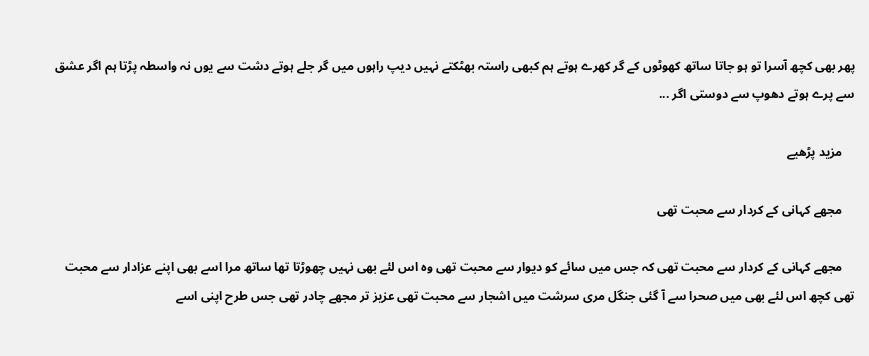پھر بھی کچھ آسرا تو ہو جاتا ساتھ کھوٹوں کے گر کھرے ہوتے ہم کبھی راستہ بھٹکتے نہیں دیپ راہوں میں گر جلے ہوتے دشت سے یوں نہ واسطہ پڑتا ہم اگر عشق سے پرے ہوتے دھوپ سے دوستی اگر ...

    مزید پڑھیے

    مجھے کہانی کے کردار سے محبت تھی

    مجھے کہانی کے کردار سے محبت تھی کہ جس میں سائے کو دیوار سے محبت تھی وہ اس لئے بھی نہیں چھوڑتا تھا ساتھ مرا اسے بھی اپنے عزادار سے محبت تھی کچھ اس لئے بھی میں صحرا سے آ گئی جنگل مری سرشت میں اشجار سے محبت تھی عزیز تر مجھے چادر تھی جس طرح اپنی اسے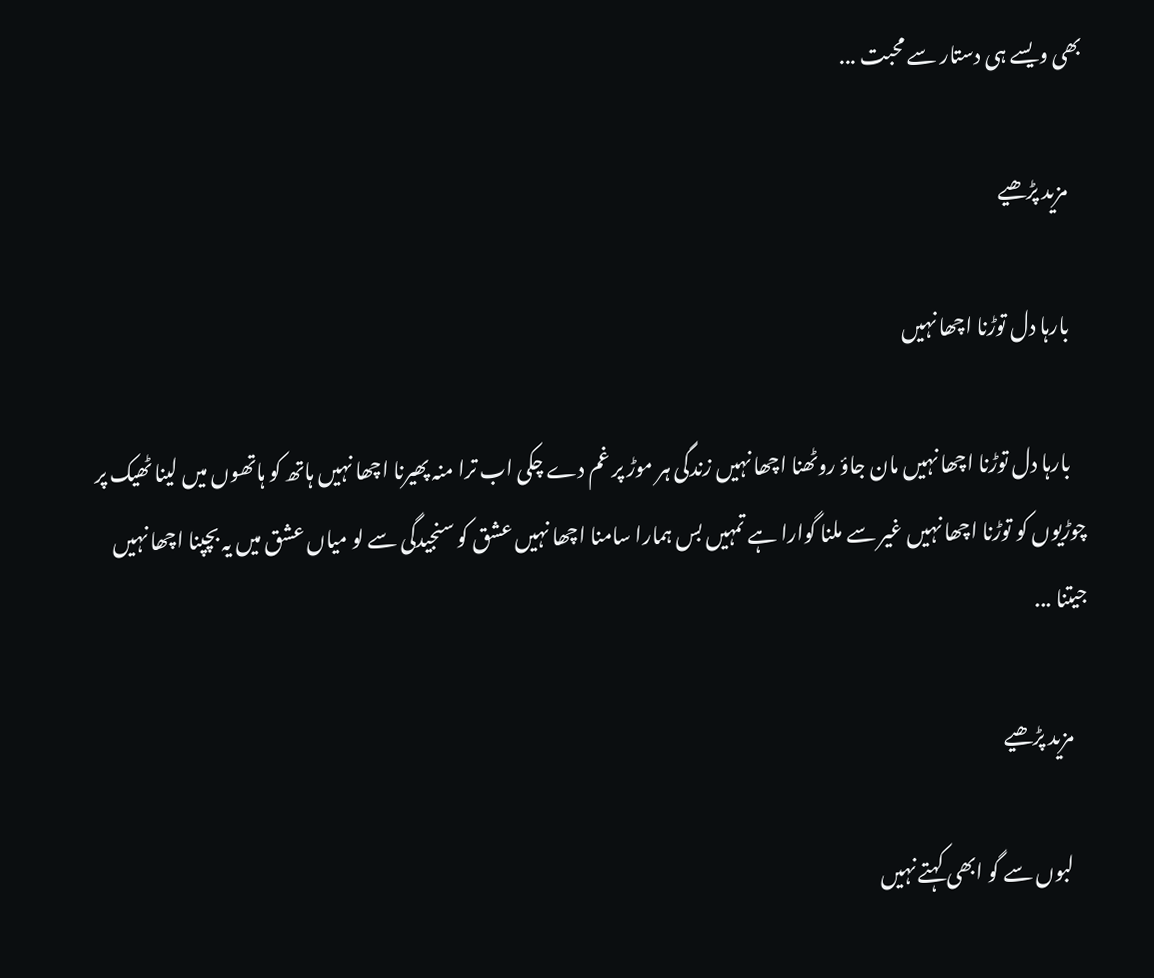بھی ویسے ہی دستار سے محبت ...

    مزید پڑھیے

    بارہا دل توڑنا اچھا نہیں

    بارہا دل توڑنا اچھا نہیں مان جاؤ روٹھنا اچھا نہیں زندگی ہر موڑ پر غم دے چکی اب ترا منہ پھیرنا اچھا نہیں ہاتھ کو ہاتھوں میں لینا ٹھیک پر چوڑیوں کو توڑنا اچھا نہیں غیر سے ملنا گوارا ہے تمہیں بس ہمارا سامنا اچھا نہیں عشق کو سنجیدگی سے لو میاں عشق میں یہ بچپنا اچھا نہیں جیتنا ...

    مزید پڑھیے

    لبوں سے گو ابھی کہتے نہیں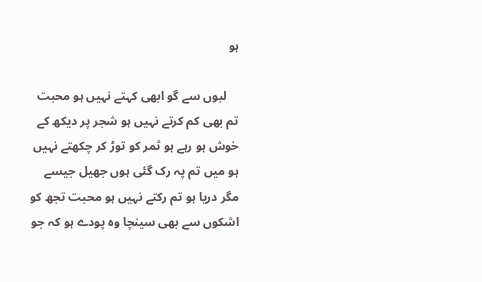ہو

    لبوں سے گو ابھی کہتے نہیں ہو محبت تم بھی کم کرتے نہیں ہو شجر پر دیکھ کے خوش ہو رہے ہو ثمر کو توڑ کر چکھتے نہیں ہو میں تم پہ رک گئی ہوں جھیل جیسے مگر دریا ہو تم رکتے نہیں ہو محبت تجھ کو اشکوں سے بھی سینچا وہ پودے ہو کہ جو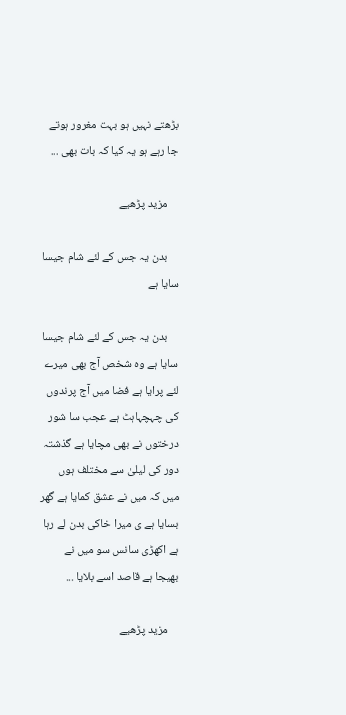بڑھتے نہیں ہو بہت مغرور ہوتے جا رہے ہو یہ کیا کہ بات بھی ...

    مزید پڑھیے

    بدن یہ جس کے لئے شام جیسا سایا ہے

    بدن یہ جس کے لئے شام جیسا سایا ہے وہ شخص آج بھی میرے لئے پرایا ہے فضا میں آج پرندوں کی چہچہاہٹ ہے عجب سا شور درختوں نے بھی مچایا ہے گذشتہ دور کی لیلیٰ سے مختلف ہوں میں کہ میں نے عشق کمایا ہے گھر بسایا ہے ی میرا خاکی بدن لے رہا ہے اکھڑی سانس سو میں نے بھیجا ہے قاصد اسے بلایا ...

    مزید پڑھیے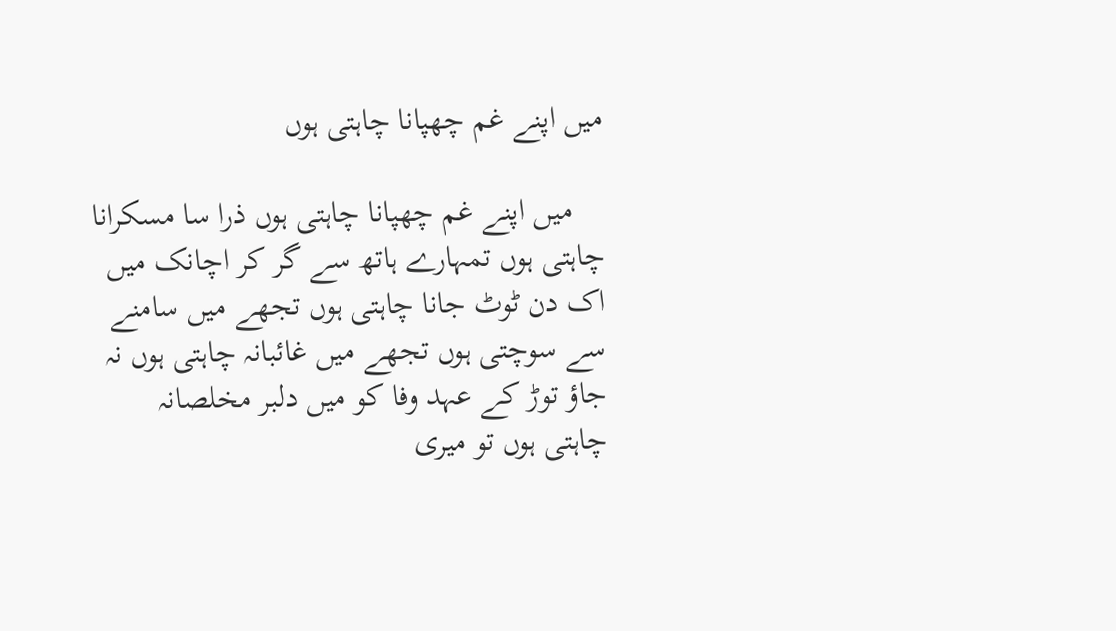میں اپنے غم چھپانا چاہتی ہوں

    میں اپنے غم چھپانا چاہتی ہوں ذرا سا مسکرانا چاہتی ہوں تمہارے ہاتھ سے گر کر اچانک میں اک دن ٹوٹ جانا چاہتی ہوں تجھے میں سامنے سے سوچتی ہوں تجھے میں غائبانہ چاہتی ہوں نہ جاؤ توڑ کے عہد وفا کو میں دلبر مخلصانہ چاہتی ہوں تو میری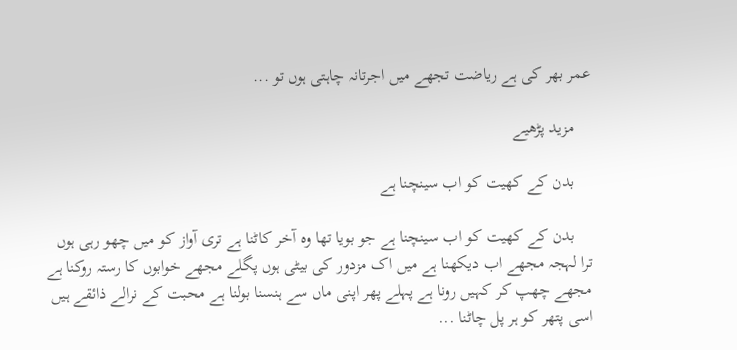عمر بھر کی ہے ریاضت تجھے میں اجرتانہ چاہتی ہوں تو ...

    مزید پڑھیے

    بدن کے کھیت کو اب سینچنا ہے

    بدن کے کھیت کو اب سینچنا ہے جو بویا تھا وہ آخر کاٹنا ہے تری آواز کو میں چھو رہی ہوں ترا لہجہ مجھے اب دیکھنا ہے میں اک مزدور کی بیٹی ہوں پگلے مجھے خوابوں کا رستہ روکنا ہے مجھے چھپ کر کہیں رونا ہے پہلے پھر اپنی ماں سے ہنسنا بولنا ہے محبت کے نرالے ذائقے ہیں اسی پتھر کو ہر پل چاٹنا ...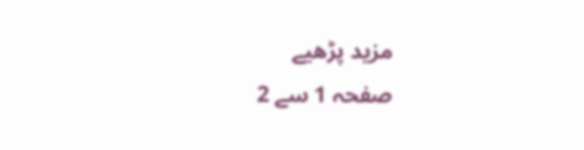مزید پڑھیے
صفحہ 1 سے 2